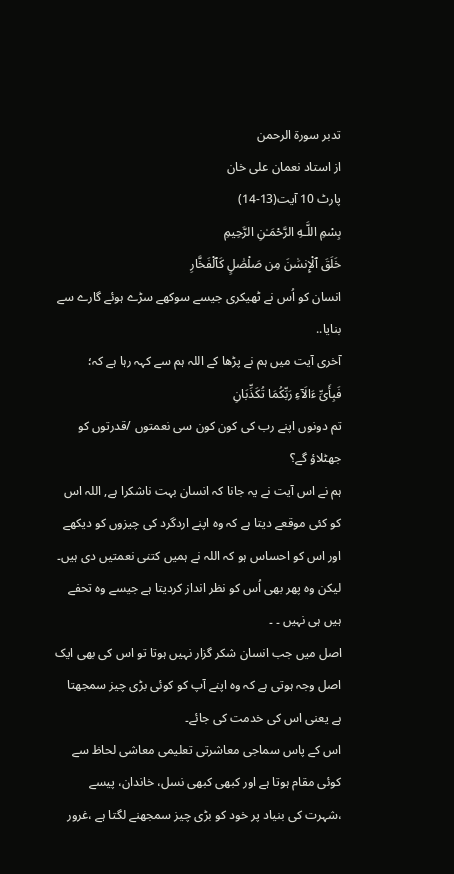تدبر سورۃ الرحمن
از استاد نعمان علی خان
پارٹ 10 آیت(13-14)
بِسْمِ اللَّـهِ الرَّحْمَـٰنِ الرَّحِيمِ
خَلَقَ ٱلْإِنسَٰنَ مِن صَلْصَٰلٍ كَٱلْفَخَّارِ
انسان کو اُس نے ٹھیکری جیسے سوکھے سڑے ہوئے گارے سے بنایا..
آخری آیت میں ہم نے پڑھا کے اللہ ہم سے کہہ رہا ہے کہ؛
فَبِأَىِّ ءَالَآءِ رَبِّكُمَا تُكَذِّبَانِ
تم دونوں اپنے رب کی کون کون سی نعمتوں /قدرتوں کو جھٹلاؤ گے؟
ہم نے اس آیت نے یہ جانا کہ انسان بہت ناشکرا ہے, اللہ اس کو کئی موقعے دیتا ہے کہ وہ اپنے اردگرد کی چیزوں کو دیکھے اور اس کو احساس ہو کہ اللہ نے ہمیں کتنی نعمتیں دی ہیں۔
لیکن وہ پھر بھی اُس کو نظر انداز کردیتا ہے جیسے وہ تحفے ہیں ہی نہیں ۔ ۔
اصل میں جب انسان شکر گزار نہیں ہوتا تو اس کی بھی ایک اصل وجہ ہوتی ہے کہ وہ اپنے آپ کو کوئی بڑی چیز سمجھتا ہے یعنی اس کی خدمت کی جائے۔
اس کے پاس سماجی معاشرتی تعلیمی معاشی لحاظ سے کوئی مقام ہوتا ہے اور کبھی کبھی نسل، خاندان، پیسے ،شہرت کی بنیاد پر خود کو بڑی چیز سمجھنے لگتا ہے ،غرور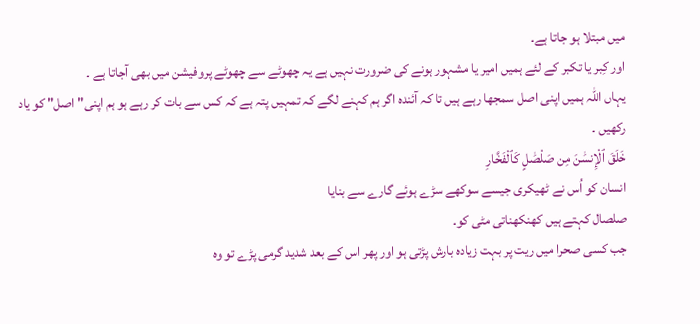میں مبتلا ہو جاتا ہے۔
اور کِبر یا تکبر کے لئے ہمیں امیر یا مشہور ہونے کی ضرورت نہیں ہے یہ چھوٹے سے چھوٹے پروفیشن میں بھی آجاتا ہے ۔
یہاں اللہ ہمیں اپنی اصل سمجھا رہے ہیں تا کہ آئندہ اگر ہم کہنے لگے کہ تمہیں پتہ ہے کہ کس سے بات کر رہے ہو ہم اپنی" اصل" کو یاد رکھیں ۔
خَلَقَ ٱلْإِنسَٰنَ مِن صَلْصَٰلٍ كَٱلْفَخَّارِ
انسان کو اُس نے ٹھیکری جیسے سوکھے سڑے ہوئے گارے سے بنایا
صلصال کہتے ہیں کھنکھناتی مٹی کو۔
جب کسی صحرا میں ریت پر بہت زیادہ بارش پڑتی ہو اور پھر اس کے بعد شدید گرمی پڑے تو وہ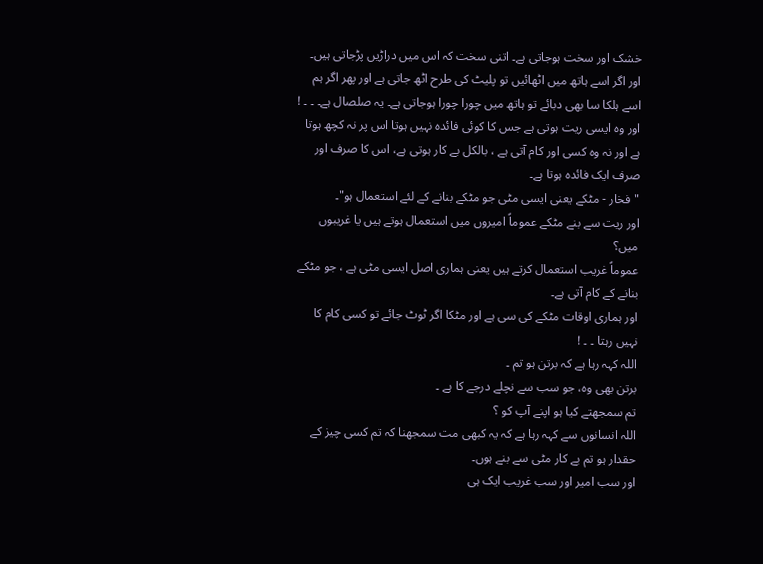خشک اور سخت ہوجاتی ہے۔ اتنی سخت کہ اس میں دراڑیں پڑجاتی ہیں۔
اور اگر اسے ہاتھ میں اٹھائیں تو پلیٹ کی طرح اٹھ جاتی ہے اور پھر اگر ہم اسے ہلکا سا بھی دبائے تو ہاتھ میں چورا چورا ہوجاتی ہے۔ یہ صلصال ہے۔ ۔ ۔ !
اور وہ ایسی ریت ہوتی ہے جس کا کوئی فائدہ نہیں ہوتا اس پر نہ کچھ ہوتا ہے اور نہ وہ کسی اور کام آتی ہے ، بالکل بے کار ہوتی ہے، اس کا صرف اور صرف ایک فائدہ ہوتا ہے۔
"فخار - مٹکے یعنی ایسی مٹی جو مٹکے بنانے کے لئے استعمال ہو"۔
اور ریت سے بنے مٹکے عموماً امیروں میں استعمال ہوتے ہیں یا غریبوں میں؟
عموماً غریب استعمال کرتے ہیں یعنی ہماری اصل ایسی مٹی ہے ، جو مٹکے بنانے کے کام آتی ہے۔
اور ہماری اوقات مٹکے کی سی ہے اور مٹکا اگر ٹوٹ جائے تو کسی کام کا نہیں رہتا ۔ ۔ !
اللہ کہہ رہا ہے کہ برتن ہو تم ۔
برتن بھی وہ، جو سب سے نچلے درجے کا ہے ۔
تم سمجھتے کیا ہو اپنے آپ کو ؟
اللہ انسانوں سے کہہ رہا ہے کہ یہ کبھی مت سمجھنا کہ تم کسی چیز کے حقدار ہو تم بے کار مٹی سے بنے ہوں۔
اور سب امیر اور سب غریب ایک ہی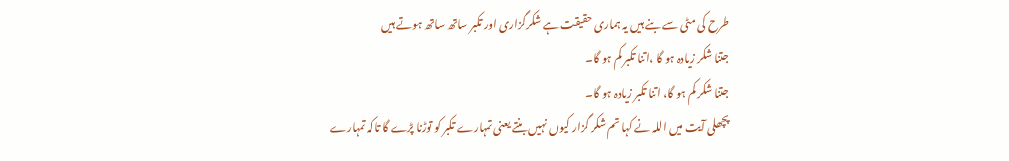طرح کی مٹی سے بنے ہیں یہ ہماری حقیقت ہے شکرگزاری اور تکبر ساتھ ساتھ ہوتے ہیں
جتنا شکر زیادہ ہو گا ،اتنا تکبر کم ہو گا۔
جتنا شکر کم ہو گا، اتنا تکبر زیادہ ہو گا۔
پچھلی آیت میں اللہ نے کہا تم شکر گزار کیوں نہیں بنتے یعنی تمہارے تکبر کو توڑنا پڑے گا تاکہ تمہارے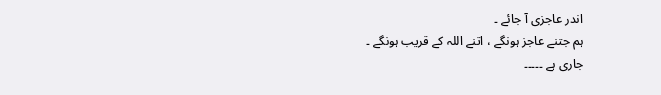اندر عاجزی آ جائے ۔
ہم جتنے عاجز ہونگے ، اتنے اللہ کے قریب ہونگے ۔
جاری ہے ۔۔۔۔۔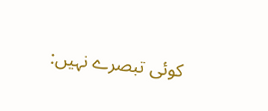کوئی تبصرے نہیں: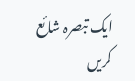ایک تبصرہ شائع کریں